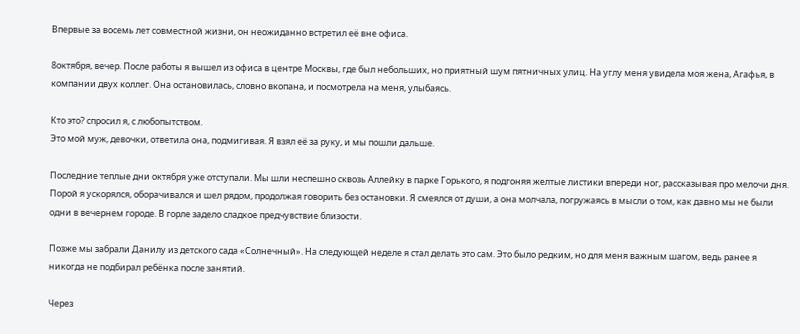Впервые за восемь лет совместной жизни, он неожиданно встретил её вне офиса.

8октября, вечер. После работы я вышел из офиса в центре Москвы, где был небольших, но приятный шум пятничных улиц. На углу меня увидела моя жена, Агафья, в компании двух коллег. Она остановилась, словно вкопана, и посмотрела на меня, улыбаясь.

Кто это? спросил я, с любопытством.
Это мой муж, девочки, ответила она, подмигивая. Я взял её за руку, и мы пошли дальше.

Последние теплые дни октября уже отступали. Мы шли неспешно сквозь Аллейку в парке Горького, я подгоняя желтые листики впереди ног, рассказывая про мелочи дня. Порой я ускорялся, оборачивался и шел рядом, продолжая говорить без остановки. Я смеялся от души, а она молчала, погружаясь в мысли о том, как давно мы не были одни в вечернем городе. В горле задело сладкое предчувствие близости.

Позже мы забрали Данилу из детского сада «Солнечный». На следующей неделе я стал делать это сам. Это было редким, но для меня важным шагом, ведь ранее я никогда не подбирал ребёнка после занятий.

Через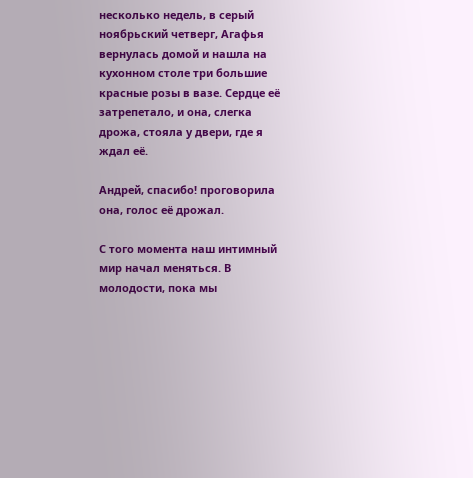несколько недель, в серый ноябрьский четверг, Агафья вернулась домой и нашла на кухонном столе три большие красные розы в вазе. Сердце её затрепетало, и она, слегка дрожа, стояла у двери, где я ждал её.

Андрей, спасибо! проговорила она, голос её дрожал.

С того момента наш интимный мир начал меняться. В молодости, пока мы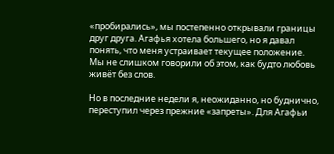«пробирались», мы постепенно открывали границы друг друга. Агафья хотела большего, но я давал понять, что меня устраивает текущее положение. Мы не слишком говорили об этом, как будто любовь живёт без слов.

Но в последние недели я, неожиданно, но буднично, переступил через прежние «запреты». Для Агафьи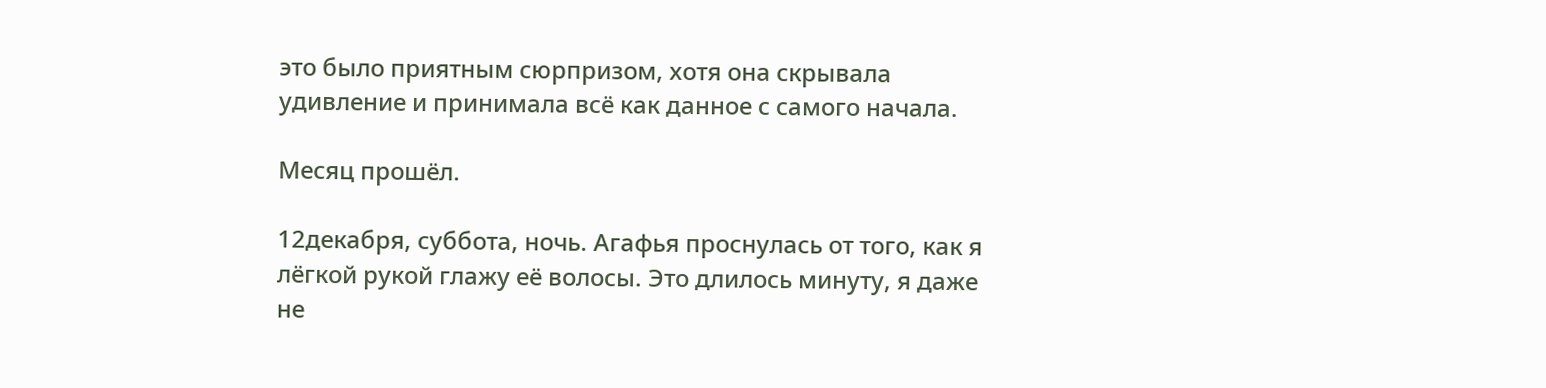это было приятным сюрпризом, хотя она скрывала удивление и принимала всё как данное с самого начала.

Месяц прошёл.

12декабря, суббота, ночь. Агафья проснулась от того, как я лёгкой рукой глажу её волосы. Это длилось минуту, я даже не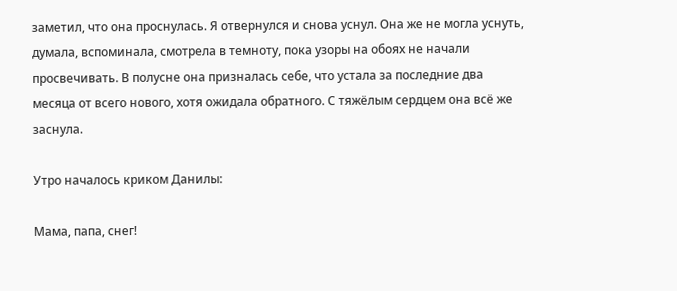заметил, что она проснулась. Я отвернулся и снова уснул. Она же не могла уснуть, думала, вспоминала, смотрела в темноту, пока узоры на обоях не начали просвечивать. В полусне она призналась себе, что устала за последние два месяца от всего нового, хотя ожидала обратного. С тяжёлым сердцем она всё же заснула.

Утро началось криком Данилы:

Мама, папа, снег!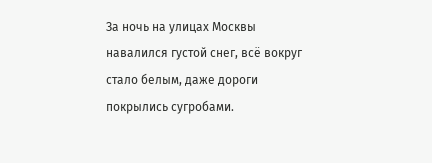За ночь на улицах Москвы навалился густой снег, всё вокруг стало белым, даже дороги покрылись сугробами.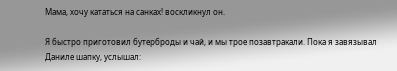Мама, хочу кататься на санках! воскликнул он.

Я быстро приготовил бутерброды и чай, и мы трое позавтракали. Пока я завязывал Даниле шапку, услышал: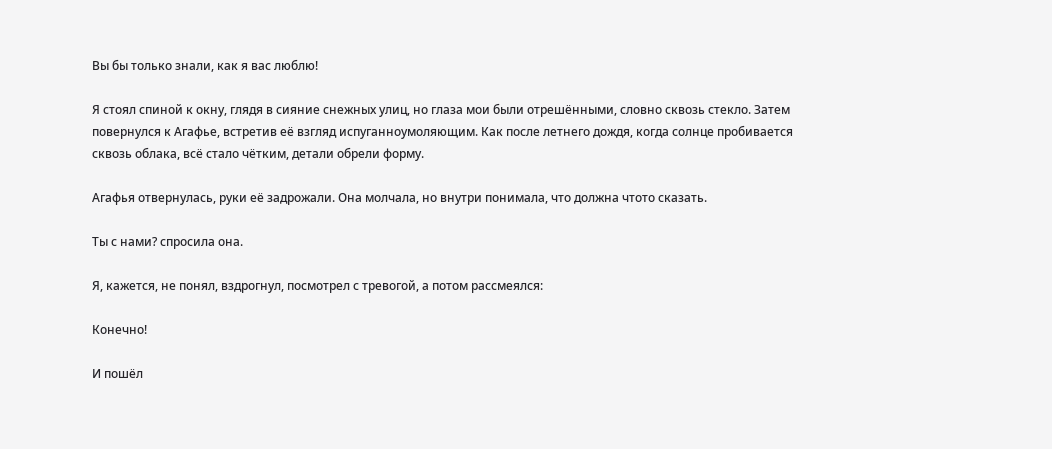Вы бы только знали, как я вас люблю!

Я стоял спиной к окну, глядя в сияние снежных улиц, но глаза мои были отрешёнными, словно сквозь стекло. Затем повернулся к Агафье, встретив её взгляд испуганноумоляющим. Как после летнего дождя, когда солнце пробивается сквозь облака, всё стало чётким, детали обрели форму.

Агафья отвернулась, руки её задрожали. Она молчала, но внутри понимала, что должна чтото сказать.

Ты с нами? спросила она.

Я, кажется, не понял, вздрогнул, посмотрел с тревогой, а потом рассмеялся:

Конечно!

И пошёл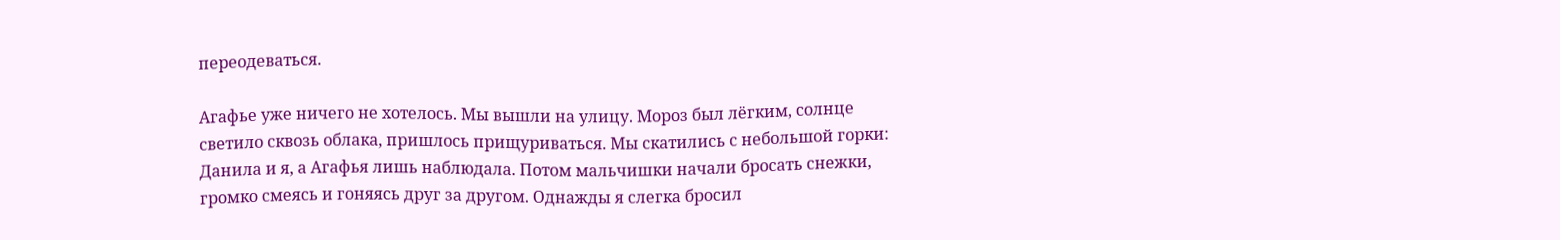переодеваться.

Агафье уже ничего не хотелось. Мы вышли на улицу. Мороз был лёгким, солнце светило сквозь облака, пришлось прищуриваться. Мы скатились с небольшой горки: Данила и я, а Агафья лишь наблюдала. Потом мальчишки начали бросать снежки, громко смеясь и гоняясь друг за другом. Однажды я слегка бросил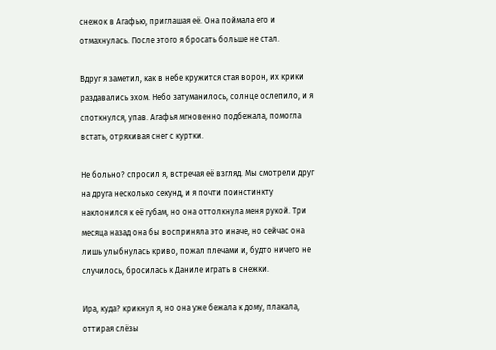снежок в Агафью, приглашая её. Она поймала его и отмахнулась. После этого я бросать больше не стал.

Вдруг я заметил, как в небе кружится стая ворон, их крики раздавались эхом. Небо затуманилось, солнце ослепило, и я споткнулся, упав. Агафья мгновенно подбежала, помогла встать, отряхивая снег с куртки.

Не больно? спросил я, встречая её взгляд. Мы смотрели друг на друга несколько секунд, и я почти поинстинкту наклонился к её губам, но она оттолкнула меня рукой. Три месяца назад она бы восприняла это иначе, но сейчас она лишь улыбнулась криво, пожал плечами и, будто ничего не случилось, бросилась к Даниле играть в снежки.

Ира, куда? крикнул я, но она уже бежала к дому, плакала, оттирая слёзы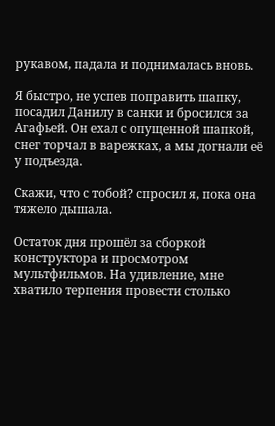рукавом, падала и поднималась вновь.

Я быстро, не успев поправить шапку, посадил Данилу в санки и бросился за Агафьей. Он ехал с опущенной шапкой, снег торчал в варежках, а мы догнали её у подъезда.

Скажи, что с тобой? спросил я, пока она тяжело дышала.

Остаток дня прошёл за сборкой конструктора и просмотром мультфильмов. На удивление, мне хватило терпения провести столько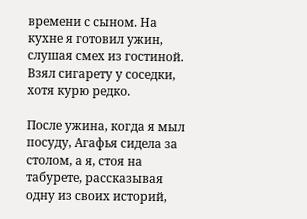времени с сыном. На кухне я готовил ужин, слушая смех из гостиной. Взял сигарету у соседки, хотя курю редко.

После ужина, когда я мыл посуду, Агафья сидела за столом, а я, стоя на табурете, рассказывая одну из своих историй,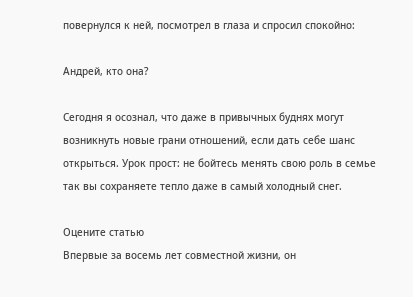повернулся к ней, посмотрел в глаза и спросил спокойно:

Андрей, кто она?

Сегодня я осознал, что даже в привычных буднях могут возникнуть новые грани отношений, если дать себе шанс открыться. Урок прост: не бойтесь менять свою роль в семье так вы сохраняете тепло даже в самый холодный снег.

Оцените статью
Впервые за восемь лет совместной жизни, он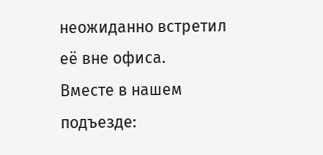неожиданно встретил её вне офиса.
Вместе в нашем подъезде: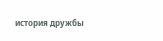история дружбы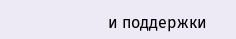и поддержки